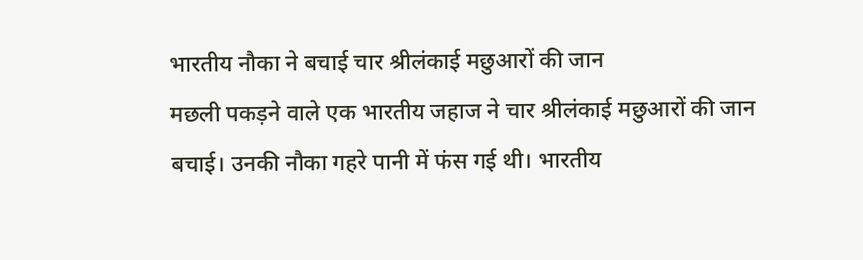भारतीय नौका ने बचाई चार श्रीलंकाई मछुआरों की जान
मछली पकड़ने वाले एक भारतीय जहाज ने चार श्रीलंकाई मछुआरों की जान बचाई। उनकी नौका गहरे पानी में फंस गई थी। भारतीय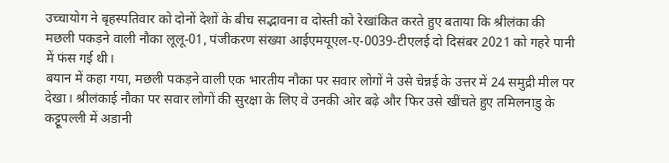उच्चायोग ने बृहस्पतिवार को दोनों देशों के बीच सद्भावना व दोस्ती को रेखांकित करते हुए बताया कि श्रीलंका की मछली पकड़ने वाली नौका लूलू-01, पंजीकरण संख्या आईएमयूएल-ए-0039-टीएलई दो दिसंबर 2021 को गहरे पानी में फंस गई थी।
बयान में कहा गया, मछली पकड़ने वाली एक भारतीय नौका पर सवार लोगों ने उसे चेन्नई के उत्तर में 24 समुद्री मील पर देखा। श्रीलंकाई नौका पर सवार लोगों की सुरक्षा के लिए वे उनकी ओर बढ़े और फिर उसे खींचते हुए तमिलनाडु के कट्टूपल्ली में अडानी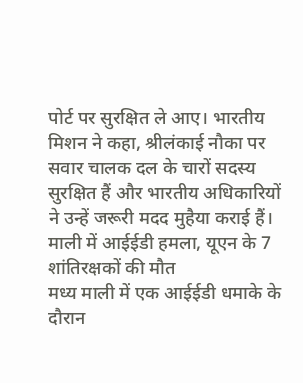पोर्ट पर सुरक्षित ले आए। भारतीय मिशन ने कहा, श्रीलंकाई नौका पर सवार चालक दल के चारों सदस्य सुरक्षित हैं और भारतीय अधिकारियों ने उन्हें जरूरी मदद मुहैया कराई हैं।
माली में आईईडी हमला, यूएन के 7 शांतिरक्षकों की मौत
मध्य माली में एक आईईडी धमाके के दौरान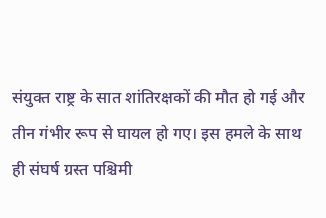संयुक्त राष्ट्र के सात शांतिरक्षकों की मौत हो गई और तीन गंभीर रूप से घायल हो गए। इस हमले के साथ ही संघर्ष ग्रस्त पश्चिमी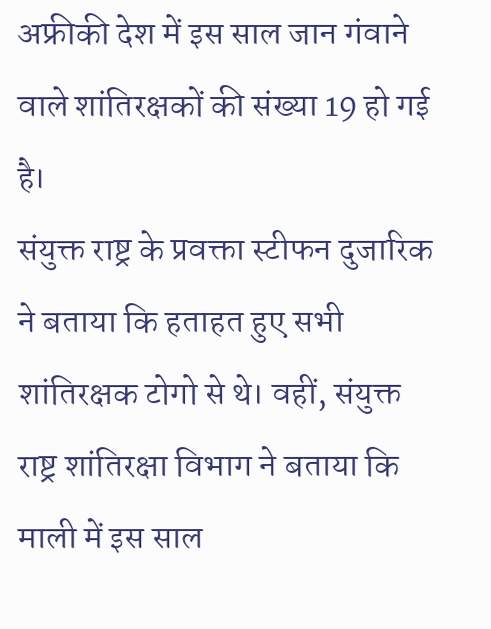अफ्रीकी देश में इस साल जान गंवाने वाले शांतिरक्षकों की संख्या 19 हो गई है।
संयुक्त राष्ट्र के प्रवक्ता स्टीफन दुजारिक ने बताया कि हताहत हुए सभी शांतिरक्षक टोगो से थे। वहीं, संयुक्त राष्ट्र शांतिरक्षा विभाग ने बताया कि माली में इस साल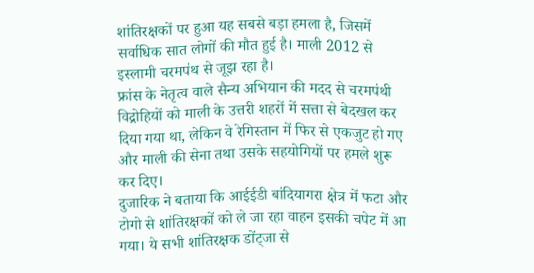शांतिरक्षकों पर हुआ यह सबसे बड़ा हमला है, जिसमें सर्वाधिक सात लोगों की मौत हुई है। माली 2012 से इस्लामी चरमपंथ से जूझ रहा है।
फ्रांस के नेतृत्व वाले सैन्य अभियान की मदद से चरमपंथी विद्रोहियों को माली के उत्तरी शहरों में सत्ता से बेदखल कर दिया गया था, लेकिन वे रेगिस्तान में फिर से एकजुट हो गए और माली की सेना तथा उसके सहयोगियों पर हमले शुरू कर दिए।
दुजारिक ने बताया कि आईईडी बांदियागरा क्षेत्र में फटा और टोगो से शांतिरक्षकों को ले जा रहा वाहन इसकी चपेट में आ गया। ये सभी शांतिरक्षक डोंट्जा से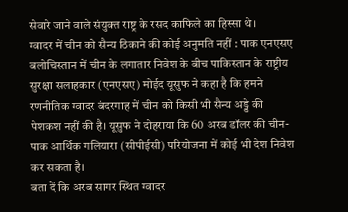सेवारे जाने वाले संयुक्त राष्ट्र के रसद काफिले का हिस्सा थे।
ग्वादर में चीन को सैन्य ठिकाने की कोई अनुमति नहीं : पाक एनएसए
बलोचिस्तान में चीन के लगातार निवेश के बीच पाकिस्तान के राष्ट्रीय सुरक्षा सलाहकार (एनएसए) मोईद यूसुफ ने कहा है कि हमने रणनीतिक ग्वादर बंदरगाह में चीन को किसी भी सैन्य अड्डे की पेशकश नहीं की है। यूसुफ ने दोहराया कि 60 अरब डॉलर की चीन-पाक आर्थिक गलियारा (सीपीईसी) परियोजना में कोई भी देश निवेश कर सकता है।
बता दें कि अरब सागर स्थित ग्वादर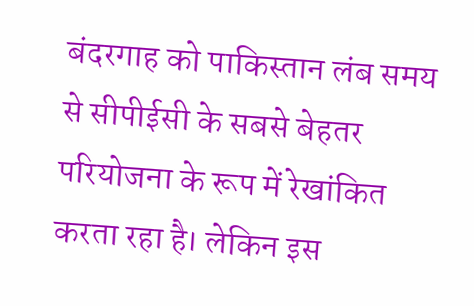बंदरगाह को पाकिस्तान लंब समय से सीपीईसी के सबसे बेहतर परियोजना के रूप में रेखांकित करता रहा है। लेकिन इस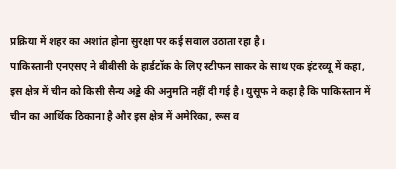प्रक्रिया में शहर का अशांत होना सुरक्षा पर कई सवाल उठाता रहा है।
पाकिस्तानी एनएसए ने बीबीसी के हार्डटॉक के लिए स्टीफन साकर के साथ एक इंटरव्यू में कहा, इस क्षेत्र में चीन को किसी सैन्य अड्डे की अनुमति नहीं दी गई है। युसूफ ने कहा है कि पाकिस्तान में चीन का आर्थिक ठिकाना है और इस क्षेत्र में अमेरिका, रूस व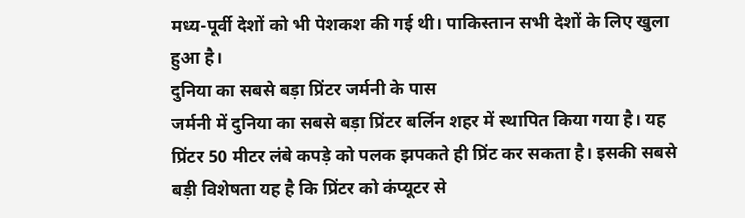मध्य-पूर्वी देशों को भी पेशकश की गई थी। पाकिस्तान सभी देशों के लिए खुला हुआ है।
दुनिया का सबसे बड़ा प्रिंटर जर्मनी के पास
जर्मनी में दुनिया का सबसे बड़ा प्रिंटर बर्लिन शहर में स्थापित किया गया है। यह प्रिंटर 50 मीटर लंबे कपड़े को पलक झपकते ही प्रिंट कर सकता है। इसकी सबसे बड़ी विशेषता यह है कि प्रिंटर को कंप्यूटर से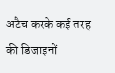अटैच करके कई तरह की डिजाइनों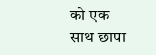को एक साथ छापा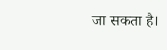जा सकता है।